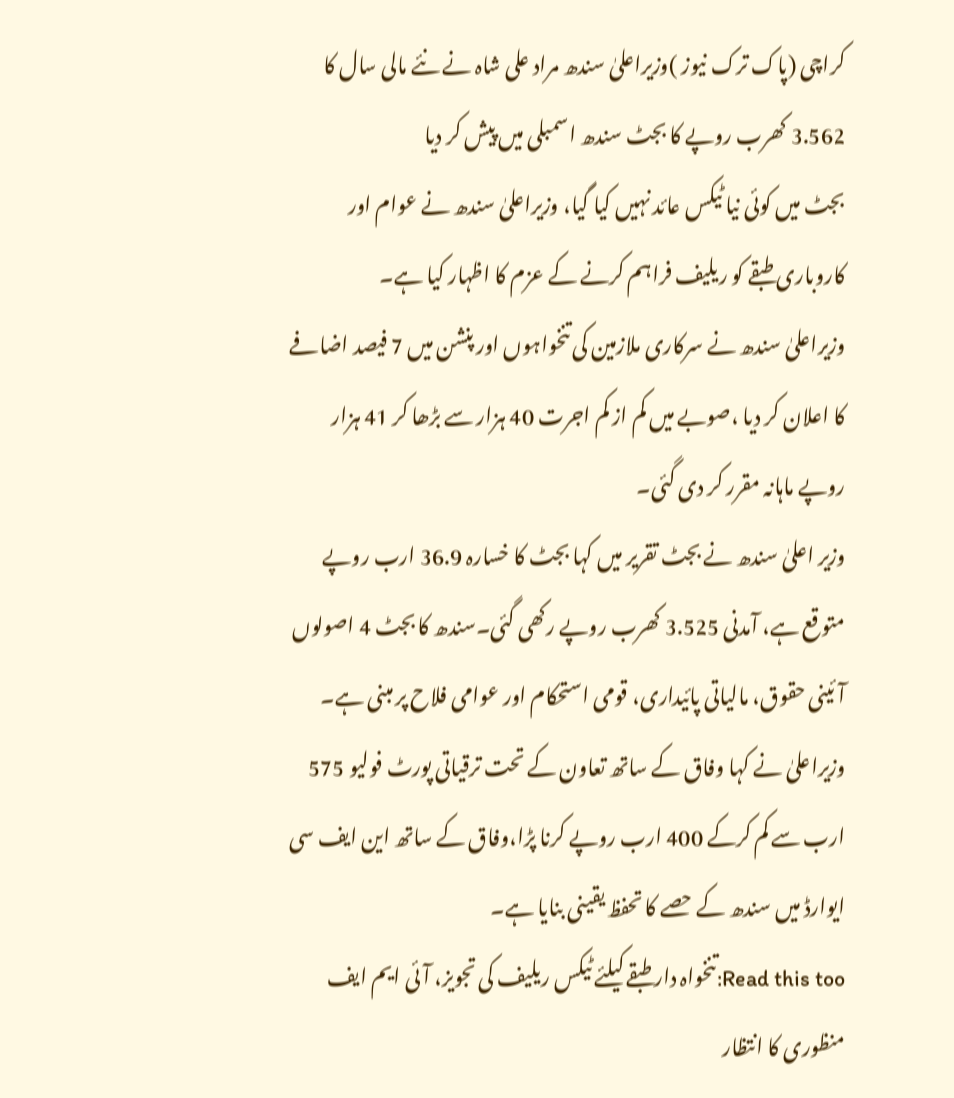کراچی (پاک ترک نیوز )وزیراعلیٰ سندھ مراد علی شاہ نے نئے مالی سال کا 3.562 کھرب روپے کا بجٹ سندھ اسمبلی میں پیش کر دیا
بجٹ میں کوئی نیا ٹیکس عائد نہیں کیا گیا، وزیراعلیٰ سندھ نے عوام اور کاروباری طبقے کو ریلیف فراہم کرنے کے عزم کا اظہار کیا ہے۔
وزیراعلیٰ سندھ نے سرکاری ملازمین کی تنخواہوں اور پنشن میں 7 فیصد اضافے کا اعلان کر دیا ،صوبے میں کم از کم اجرت 40 ہزار سے بڑھا کر 41 ہزار روپے ماہانہ مقرر کر دی گئی۔
وزیر اعلیٰ سندھ نے بجٹ تقریر میں کہا بجٹ کا خسارہ 36.9 ارب روپے متوقع ہے، آمدنی 3.525 کھرب روپے رکھی گئی۔سندھ کا بجٹ 4 اصولوں آئینی حقوق، مالیاتی پائیداری، قومی استحکام اور عوامی فلاح پر مبنی ہے۔
وزیراعلیٰ نے کہا وفاق کے ساتھ تعاون کے تحت ترقیاتی پورٹ فولیو 575 ارب سے کم کرکے 400 ارب روپے کرنا پڑا،وفاق کے ساتھ این ایف سی ایوارڈ میں سندھ کے حصے کا تحفظ یقینی بنایا ہے۔
Read this too:تنخواہ دار طبقے کیلئے ٹیکس ریلیف کی تجویز، آئی ایم ایف منظوری کا انتظار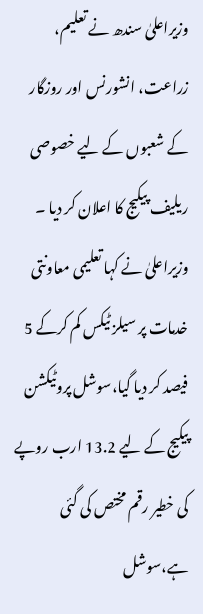وزیراعلیٰ سندھ نے تعلیم، زراعت، انشورنس اور روزگار کے شعبوں کے لیے خصوصی ریلیف پیکیج کا اعلان کر دیا ۔
وزیراعلیٰ نے کہا تعلیمی معاونتی خدمات پر سیلز ٹیکس کم کرکے 5 فیصد کر دیا گیا،سوشل پروٹیکشن پیکیج کے لیے 13.2 ارب روپے کی خطیر رقم مختص کی گئی ہے،سوشل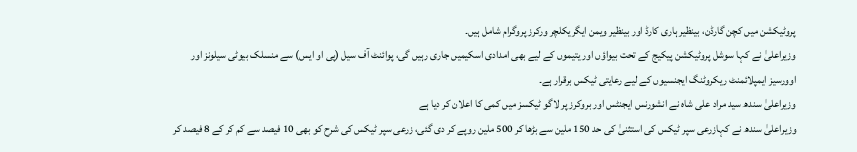پروٹیکشن میں کچن گارڈن، بینظیر ہاری کارڈ اور بینظیر ویمن ایگریکلچر ورکرز پروگرام شامل ہیں۔
وزیراعلیٰ نے کہا سوشل پروٹیکشن پیکیج کے تحت بیواؤں اور یتیموں کے لیے بھی امدادی اسکیمیں جاری رہیں گی، پوائنٹ آف سیل (پی او ایس) سے منسلک بیوٹی سیلونز اور اوورسیز ایمپلائمنٹ ریکروٹنگ ایجنسیوں کے لیے رعایتی ٹیکس برقرار ہے۔
وزیراعلیٰ سندھ سید مراد علی شاہ نے انشورنس ایجنٹس اور بروکرز پر لاگو ٹیکسز میں کمی کا اعلان کر دیا ہے
وزیراعلیٰ سندھ نے کہازرعی سپر ٹیکس کی استثنیٰ کی حد 150 ملین سے بڑھا کر 500 ملین روپے کر دی گئی، زرعی سپر ٹیکس کی شرح کو بھی 10 فیصد سے کم کر کے 8 فیصد کر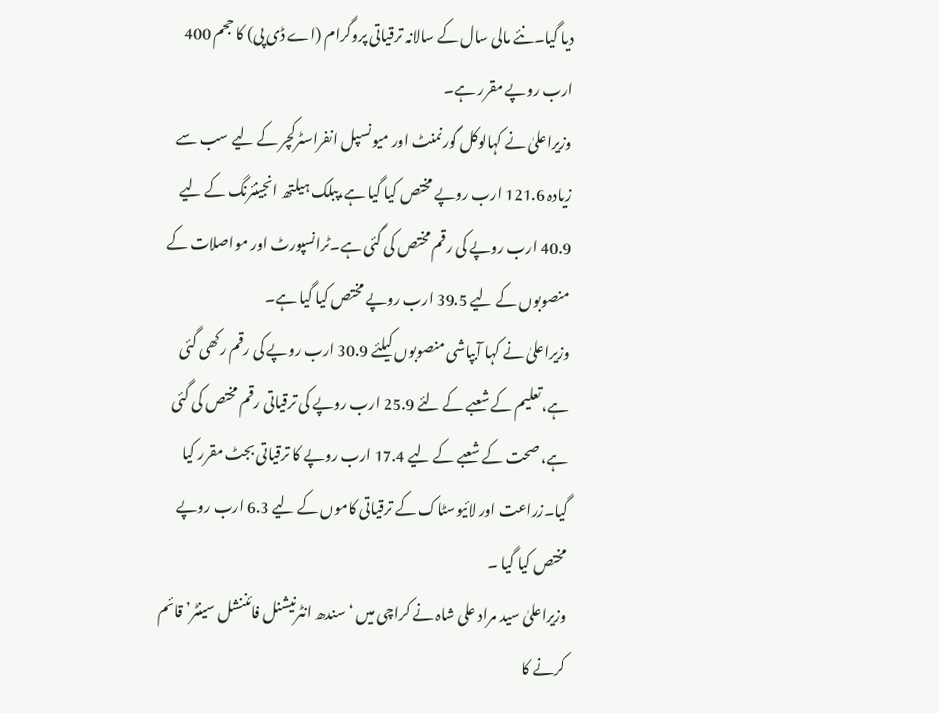دیا گیا۔نئے مالی سال کے سالانہ ترقیاتی پروگرام (اے ڈی پی) کا حجم 400 ارب روپے مقرر ہے۔
وزیراعلیٰ نے کہالوکل گورنمنٹ اور میونسپل انفراسٹرکچر کے لیے سب سے زیادہ 121.6 ارب روپے مختص کیا گیا ہے،پبلک ہیلتھ انجینئرنگ کے لیے 40.9 ارب روپے کی رقم مختص کی گئی ہے۔ٹرانسپورٹ اور مواصلات کے منصوبوں کے لیے 39.5 ارب روپے مختص کیا گیا ہے۔
وزیراعلیٰ نے کہا آبپاشی منصوبوں کیلئے 30.9 ارب روپے کی رقم رکھی گئی ہے،تعلیم کے شعبے کے لئے 25.9 ارب روپے کی ترقیاتی رقم مختص کی گئی ہے، صحت کے شعبے کے لیے 17.4 ارب روپے کا ترقیاتی بجٹ مقرر کیا گیا۔زراعت اور لائیوسٹاک کے ترقیاتی کاموں کے لیے 6.3 ارب روپے مختص کیا گیا ۔
وزیراعلیٰ سید مراد علی شاہ نے کراچی میں ‘سندھ انٹرنیشنل فائننشل سینٹر’ قائم کرنے کا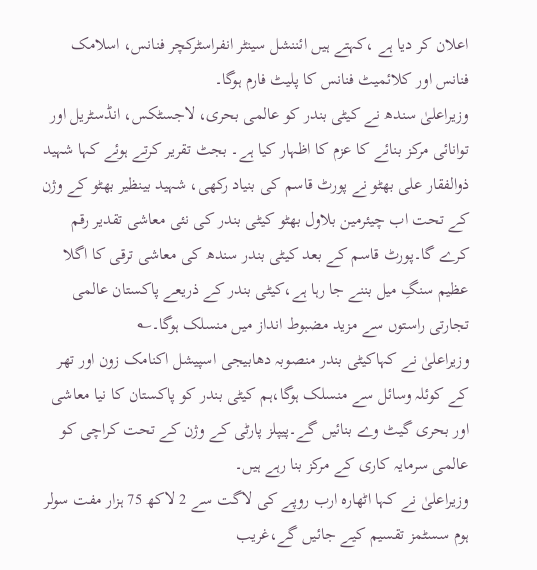اعلان کر دیا ہے ،کہتے ہیں ائننشل سینٹر انفراسٹرکچر فنانس، اسلامک فنانس اور کلائمیٹ فنانس کا پلیٹ فارم ہوگا۔
وزیراعلیٰ سندھ نے کیٹی بندر کو عالمی بحری، لاجسٹکس، انڈسٹریل اور توانائی مرکز بنائے کا عزم کا اظہار کیا ہے۔ بجٹ تقریر کرتے ہوئے کہا شہید ذوالفقار علی بھٹو نے پورٹ قاسم کی بنیاد رکھی، شہید بینظیر بھٹو کے وژن کے تحت اب چیئرمین بلاول بھٹو کیٹی بندر کی نئی معاشی تقدیر رقم کرے گا۔پورٹ قاسم کے بعد کیٹی بندر سندھ کی معاشی ترقی کا اگلا عظیم سنگِ میل بننے جا رہا ہے،کیٹی بندر کے ذریعے پاکستان عالمی تجارتی راستوں سے مزید مضبوط انداز میں منسلک ہوگا۔؎
وزیراعلیٰ نے کہاکیٹی بندر منصوبہ دھابیجی اسپیشل اکنامک زون اور تھر کے کوئلہ وسائل سے منسلک ہوگا،ہم کیٹی بندر کو پاکستان کا نیا معاشی اور بحری گیٹ وے بنائیں گے۔پیپلز پارٹی کے وژن کے تحت کراچی کو عالمی سرمایہ کاری کے مرکز بنا رہے ہیں۔
وزیراعلیٰ نے کہا اٹھارہ ارب روپے کی لاگت سے 2 لاکھ 75 ہزار مفت سولر ہوم سسٹمز تقسیم کیے جائیں گے،غریب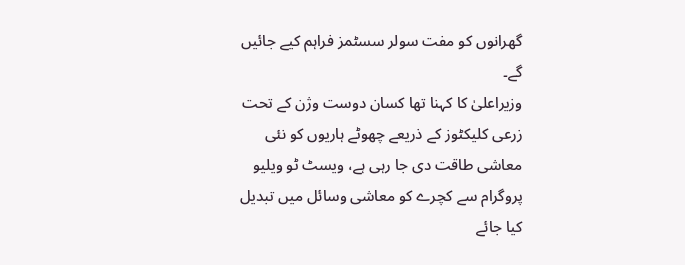گھرانوں کو مفت سولر سسٹمز فراہم کیے جائیں گے۔
وزیراعلیٰ کا کہنا تھا کسان دوست وژن کے تحت زرعی کلیکٹوز کے ذریعے چھوٹے ہاریوں کو نئی معاشی طاقت دی جا رہی ہے، ویسٹ ٹو ویلیو پروگرام سے کچرے کو معاشی وسائل میں تبدیل کیا جائے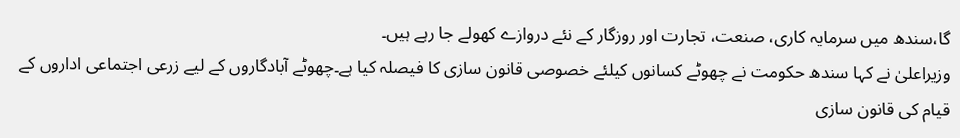گا،سندھ میں سرمایہ کاری، صنعت، تجارت اور روزگار کے نئے دروازے کھولے جا رہے ہیں۔
وزیراعلیٰ نے کہا سندھ حکومت نے چھوٹے کسانوں کیلئے خصوصی قانون سازی کا فیصلہ کیا ہے۔چھوٹے آبادگاروں کے لیے زرعی اجتماعی اداروں کے قیام کی قانون سازی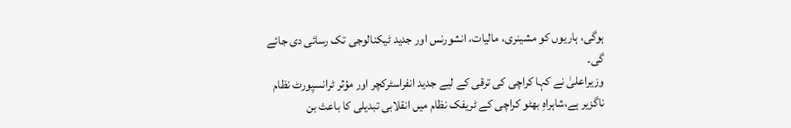ہوگی، ہاریوں کو مشینری، مالیات، انشورنس اور جدید ٹیکنالوجی تک رسائی دی جائے گی۔
وزیراعلیٰ نے کہا کراچی کی ترقی کے لیے جدید انفراسٹرکچر اور مؤثر ٹرانسپورٹ نظام ناگزیر ہے،شاہراہِ بھٹو کراچی کے ٹریفک نظام میں انقلابی تبدیلی کا باعث بن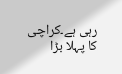رہی ہے۔کراچی کا پہلا بڑا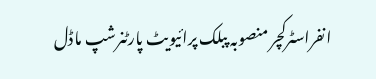انفراسٹرکچر منصوبہ پبلک پرائیویٹ پارٹنرشپ ماڈل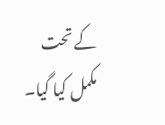کے تحت مکمل کیا گیا۔